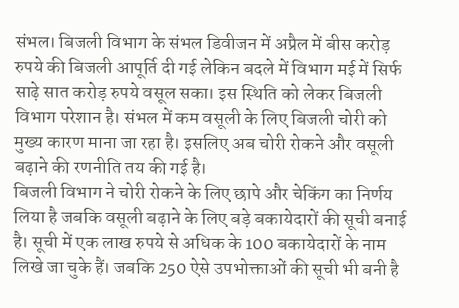संभल। बिजली विभाग के संभल डिवीजन में अप्रैल में बीस करोड़ रुपये की बिजली आपूर्ति दी गई लेकिन बदले में विभाग मई में सिर्फ साढ़े सात करोड़ रुपये वसूल सका। इस स्थिति को लेकर बिजली विभाग परेशान है। संभल में कम वसूली के लिए बिजली चोरी को मुख्य कारण माना जा रहा है। इसलिए अब चोरी रोकने और वसूली बढ़ाने की रणनीति तय की गई है।
बिजली विभाग ने चोरी रोकने के लिए छापे और चेकिंग का निर्णय लिया है जबकि वसूली बढ़ाने के लिए बड़े बकायेदारों की सूची बनाई है। सूची में एक लाख रुपये से अधिक के 100 बकायेदारों के नाम लिखे जा चुके हैं। जबकि 250 ऐसे उपभोक्ताओं की सूची भी बनी है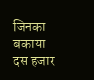जिनका बकाया दस हजार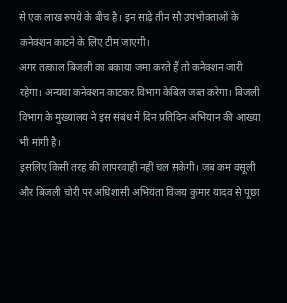से एक लाख रुपये के बीच है। इन साढ़े तीन सौ उपभोक्ताओं के कनेक्शन काटने के लिए टीम जाएगी।
अगर तत्काल बिजली का बकाया जमा करते हैं तो कनेक्शन जारी रहेगा। अन्यथा कनेक्शन काटकर विभाग केबिल जब्त करेगा। बिजली विभाग के मुख्यालय ने इस संबंध में दिन प्रतिदिन अभियान की आख्या भी मांगी है।
इसलिए किसी तरह की लापरवाही नहीं चल सकेगी। जब कम वसूली और बिजली चोरी पर अधिशासी अभियंता विजय कुमार यादव से पूछा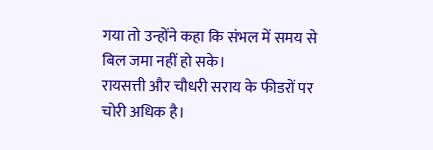गया तो उन्होंने कहा कि संभल में समय से बिल जमा नहीं हो सके।
रायसत्ती और चौधरी सराय के फीडरों पर चोरी अधिक है।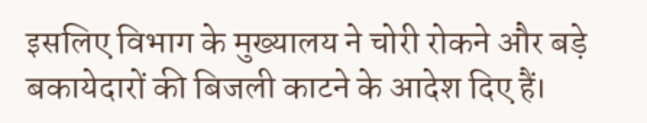इसलिए विभाग के मुख्यालय ने चोरी रोकने और बड़े बकायेदारों की बिजली काटने के आदेश दिए हैं।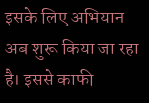इसके लिए अभियान अब शुरू किया जा रहा है। इससे काफी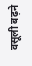वसूली बढ़ने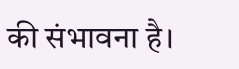की संभावना है।